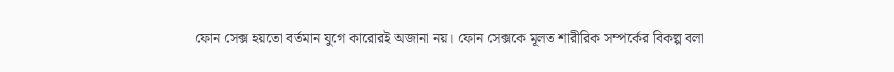ফোন সেক্স হয়তো বর্তমান যুগে কারোরই অজানা নয়। ফোন সেক্সকে মূলত শারীরিক সম্পর্কের বিকল্প বলা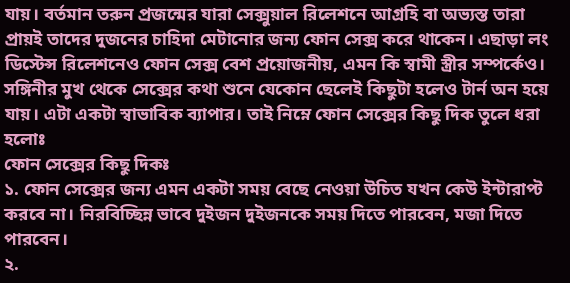যায়। বর্তমান তরুন প্রজন্মের যারা সেক্সুয়াল রিলেশনে আগ্রহি বা অভ্যস্ত তারা প্রায়ই তাদের দুজনের চাহিদা মেটানোর জন্য ফোন সেক্স করে থাকেন। এছাড়া লং ডিস্টেন্স রিলেশনেও ফোন সেক্স বেশ প্রয়োজনীয়, এমন কি স্বামী স্ত্রীর সম্পর্কেও। সঙ্গিনীর মুখ থেকে সেক্সের কথা শুনে যেকোন ছেলেই কিছুটা হলেও টার্ন অন হয়ে যায়। এটা একটা স্বাভাবিক ব্যাপার। তাই নিম্নে ফোন সেক্সের কিছু দিক তুলে ধরা হলোঃ
ফোন সেক্সের কিছু দিকঃ
১. ফোন সেক্সের জন্য এমন একটা সময় বেছে নেওয়া উচিত যখন কেউ ইন্টারাপ্ট করবে না। নিরবিচ্ছিন্ন ভাবে দুইজন দুইজনকে সময় দিতে পারবেন, মজা দিতে পারবেন।
২.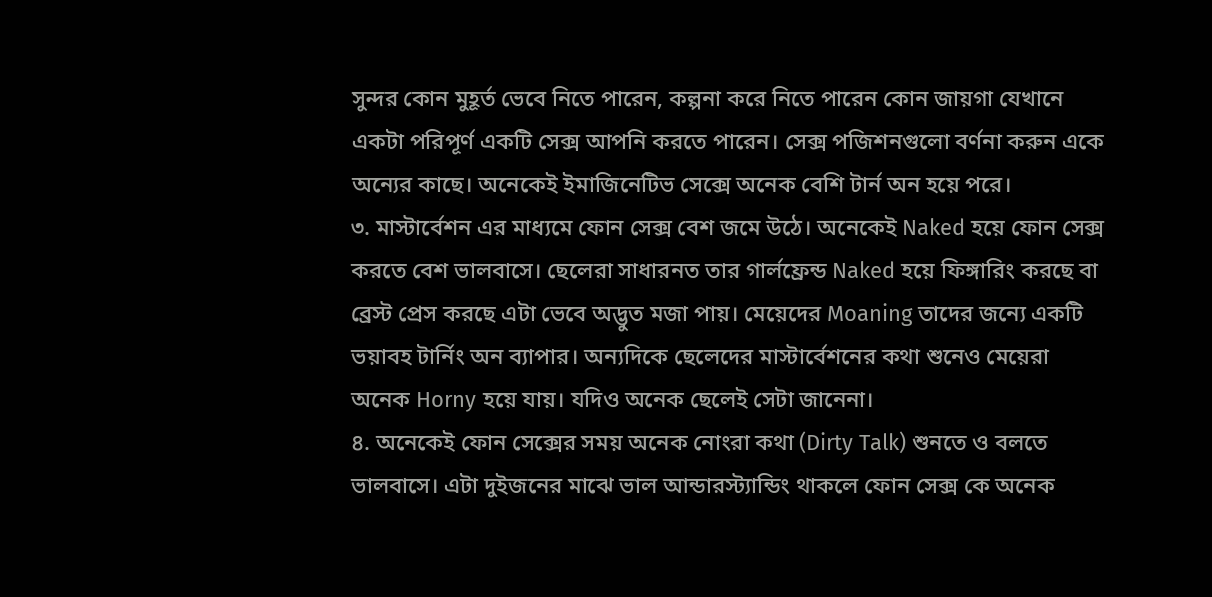সুন্দর কোন মুহূর্ত ভেবে নিতে পারেন, কল্পনা করে নিতে পারেন কোন জায়গা যেখানে একটা পরিপূর্ণ একটি সেক্স আপনি করতে পারেন। সেক্স পজিশনগুলো বর্ণনা করুন একে অন্যের কাছে। অনেকেই ইমাজিনেটিভ সেক্সে অনেক বেশি টার্ন অন হয়ে পরে।
৩. মাস্টার্বেশন এর মাধ্যমে ফোন সেক্স বেশ জমে উঠে। অনেকেই Naked হয়ে ফোন সেক্স করতে বেশ ভালবাসে। ছেলেরা সাধারনত তার গার্লফ্রেন্ড Naked হয়ে ফিঙ্গারিং করছে বা ব্রেস্ট প্রেস করছে এটা ভেবে অদ্ভুত মজা পায়। মেয়েদের Moaning তাদের জন্যে একটি ভয়াবহ টার্নিং অন ব্যাপার। অন্যদিকে ছেলেদের মাস্টার্বেশনের কথা শুনেও মেয়েরা অনেক Horny হয়ে যায়। যদিও অনেক ছেলেই সেটা জানেনা।
৪. অনেকেই ফোন সেক্সের সময় অনেক নোংরা কথা (Dirty Talk) শুনতে ও বলতে ভালবাসে। এটা দুইজনের মাঝে ভাল আন্ডারস্ট্যান্ডিং থাকলে ফোন সেক্স কে অনেক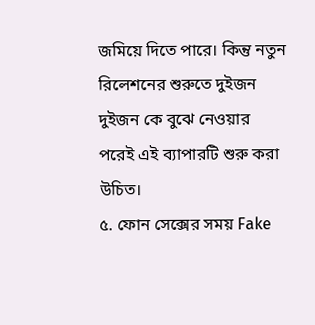জমিয়ে দিতে পারে। কিন্তু নতুন রিলেশনের শুরুতে দুইজন দুইজন কে বুঝে নেওয়ার পরেই এই ব্যাপারটি শুরু করা উচিত।
৫. ফোন সেক্সের সময় Fake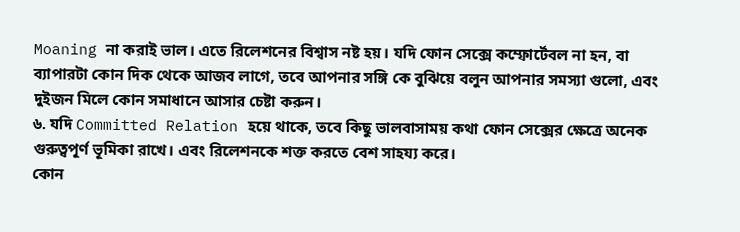Moaning না করাই ভাল। এতে রিলেশনের বিশ্বাস নষ্ট হয়। যদি ফোন সেক্সে কম্ফোর্টেবল না হন, বা ব্যাপারটা কোন দিক থেকে আজব লাগে, তবে আপনার সঙ্গি কে বুঝিয়ে বলুন আপনার সমস্যা গুলো, এবং দুইজন মিলে কোন সমাধানে আসার চেষ্টা করুন।
৬. যদি Committed Relation হয়ে থাকে, তবে কিছু ভালবাসাময় কথা ফোন সেক্সের ক্ষেত্রে অনেক গুরুত্বপূর্ণ ভূমিকা রাখে। এবং রিলেশনকে শক্ত করতে বেশ সাহয্য করে।
কোন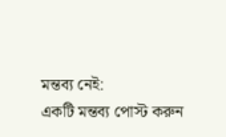মন্তব্য নেই:
একটি মন্তব্য পোস্ট করুন